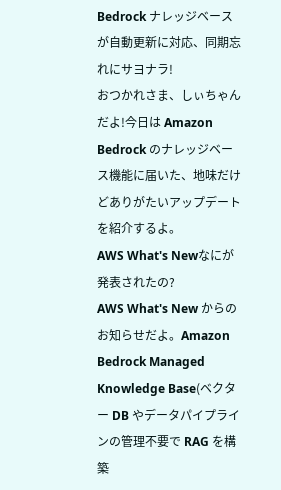Bedrock ナレッジベースが自動更新に対応、同期忘れにサヨナラ!
おつかれさま、しぃちゃんだよ!今日は Amazon Bedrock のナレッジベース機能に届いた、地味だけどありがたいアップデートを紹介するよ。
AWS What's Newなにが発表されたの?
AWS What's New からのお知らせだよ。Amazon Bedrock Managed Knowledge Base(ベクター DB やデータパイプラインの管理不要で RAG を構築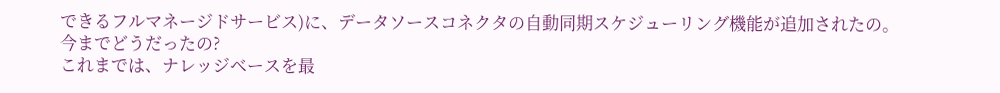できるフルマネージドサービス)に、データソースコネクタの自動同期スケジューリング機能が追加されたの。
今までどうだったの?
これまでは、ナレッジベースを最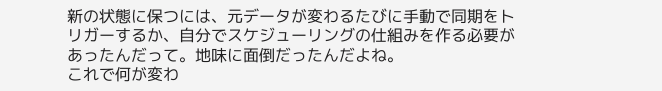新の状態に保つには、元データが変わるたびに手動で同期をトリガーするか、自分でスケジューリングの仕組みを作る必要があったんだって。地味に面倒だったんだよね。
これで何が変わ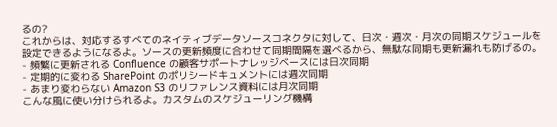るの?
これからは、対応するすべてのネイティブデータソースコネクタに対して、日次・週次・月次の同期スケジュールを設定できるようになるよ。ソースの更新頻度に合わせて同期間隔を選べるから、無駄な同期も更新漏れも防げるの。
- 頻繁に更新される Confluence の顧客サポートナレッジベースには日次同期
- 定期的に変わる SharePoint のポリシードキュメントには週次同期
- あまり変わらない Amazon S3 のリファレンス資料には月次同期
こんな風に使い分けられるよ。カスタムのスケジューリング機構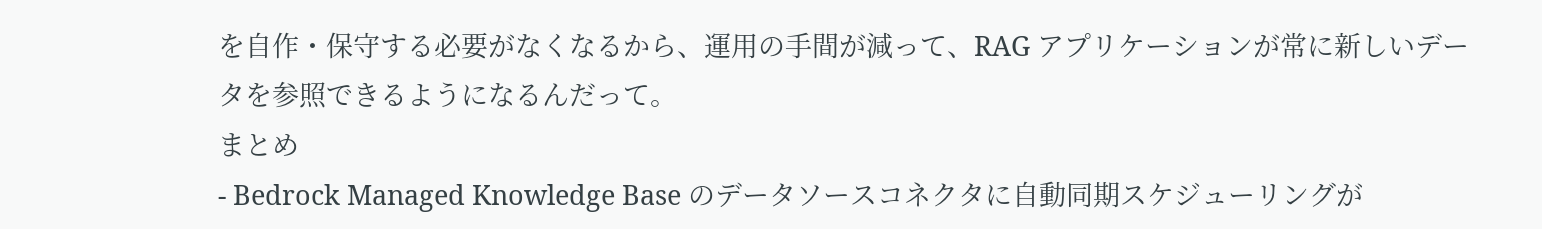を自作・保守する必要がなくなるから、運用の手間が減って、RAG アプリケーションが常に新しいデータを参照できるようになるんだって。
まとめ
- Bedrock Managed Knowledge Base のデータソースコネクタに自動同期スケジューリングが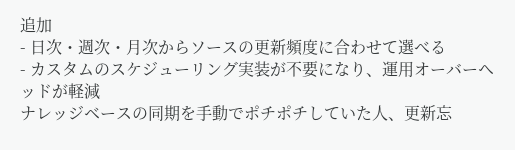追加
- 日次・週次・月次からソースの更新頻度に合わせて選べる
- カスタムのスケジューリング実装が不要になり、運用オーバーヘッドが軽減
ナレッジベースの同期を手動でポチポチしていた人、更新忘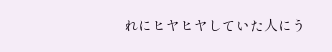れにヒヤヒヤしていた人にう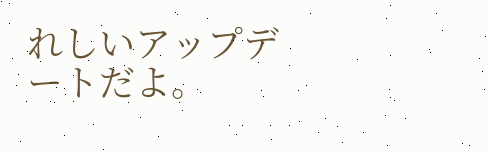れしいアップデートだよ。